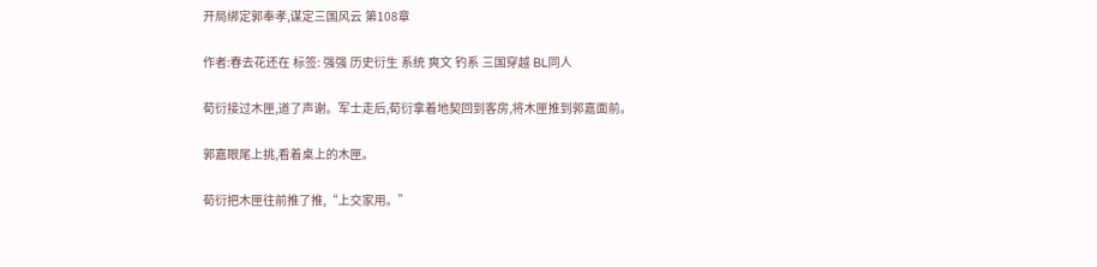开局绑定郭奉孝,谋定三国风云 第108章

作者:春去花还在 标签: 强强 历史衍生 系统 爽文 钓系 三国穿越 BL同人

荀衍接过木匣,道了声谢。军士走后,荀衍拿着地契回到客房,将木匣推到郭嘉面前。

郭嘉眼尾上挑,看着桌上的木匣。

荀衍把木匣往前推了推,“上交家用。”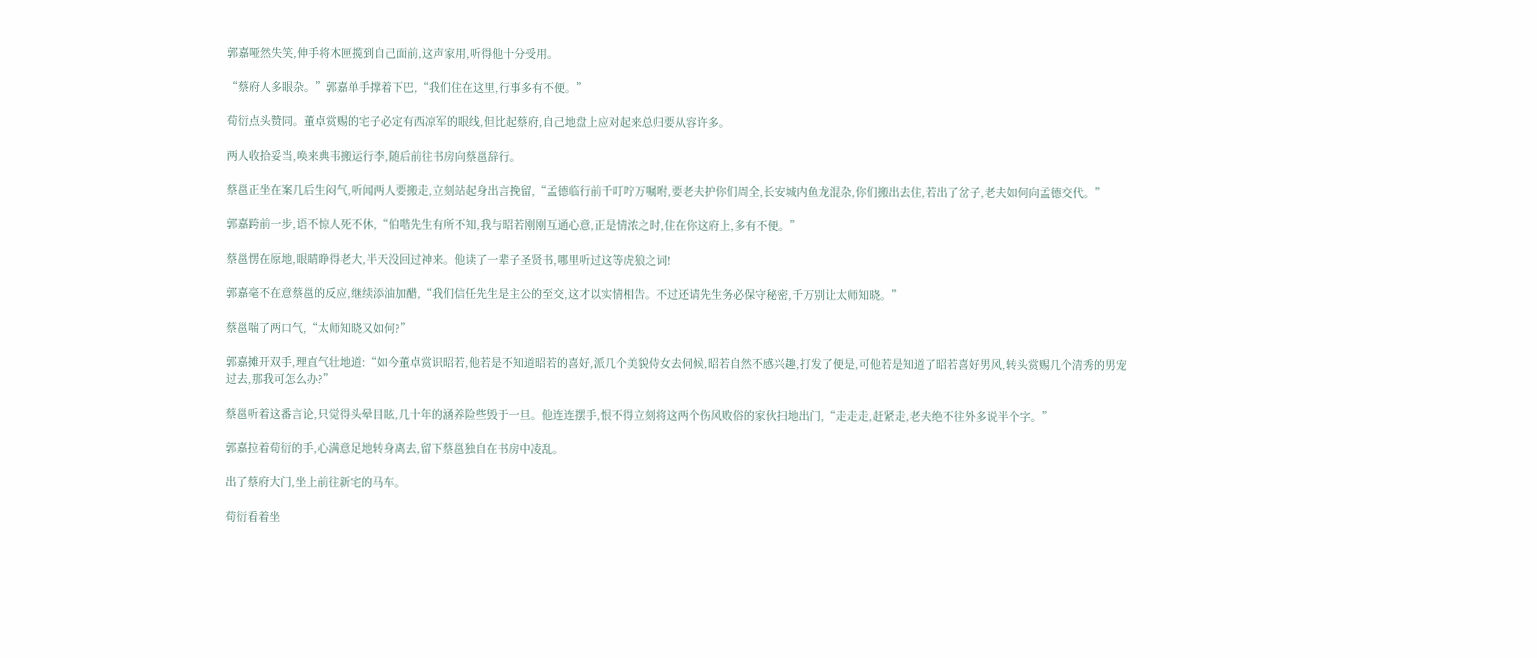郭嘉哑然失笑,伸手将木匣揽到自己面前,这声家用,听得他十分受用。

“蔡府人多眼杂。”郭嘉单手撑着下巴,“我们住在这里,行事多有不便。”

荀衍点头赞同。董卓赏赐的宅子必定有西凉军的眼线,但比起蔡府,自己地盘上应对起来总归要从容许多。

两人收拾妥当,唤来典韦搬运行李,随后前往书房向蔡邕辞行。

蔡邕正坐在案几后生闷气,听闻两人要搬走,立刻站起身出言挽留,“孟德临行前千叮咛万嘱咐,要老夫护你们周全,长安城内鱼龙混杂,你们搬出去住,若出了岔子,老夫如何向孟德交代。”

郭嘉跨前一步,语不惊人死不休,“伯喈先生有所不知,我与昭若刚刚互通心意,正是情浓之时,住在你这府上,多有不便。”

蔡邕愣在原地,眼睛睁得老大,半天没回过神来。他读了一辈子圣贤书,哪里听过这等虎狼之词!

郭嘉毫不在意蔡邕的反应,继续添油加醋,“我们信任先生是主公的至交,这才以实情相告。不过还请先生务必保守秘密,千万别让太师知晓。”

蔡邕喘了两口气,“太师知晓又如何?”

郭嘉摊开双手,理直气壮地道:“如今董卓赏识昭若,他若是不知道昭若的喜好,派几个美貌侍女去伺候,昭若自然不感兴趣,打发了便是,可他若是知道了昭若喜好男风,转头赏赐几个清秀的男宠过去,那我可怎么办?”

蔡邕听着这番言论,只觉得头晕目眩,几十年的涵养险些毁于一旦。他连连摆手,恨不得立刻将这两个伤风败俗的家伙扫地出门,“走走走,赶紧走,老夫绝不往外多说半个字。”

郭嘉拉着荀衍的手,心满意足地转身离去,留下蔡邕独自在书房中凌乱。

出了蔡府大门,坐上前往新宅的马车。

荀衍看着坐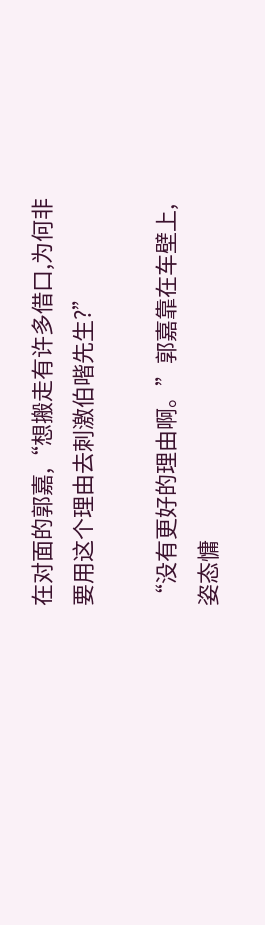在对面的郭嘉,“想搬走有许多借口,为何非要用这个理由去刺激伯喈先生?”

“没有更好的理由啊。”郭嘉靠在车壁上,姿态慵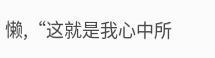懒,“这就是我心中所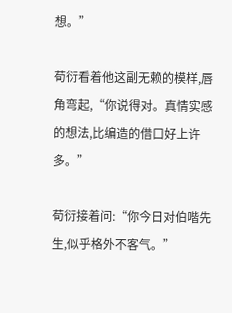想。”

荀衍看着他这副无赖的模样,唇角弯起,“你说得对。真情实感的想法,比编造的借口好上许多。”

荀衍接着问:“你今日对伯喈先生,似乎格外不客气。”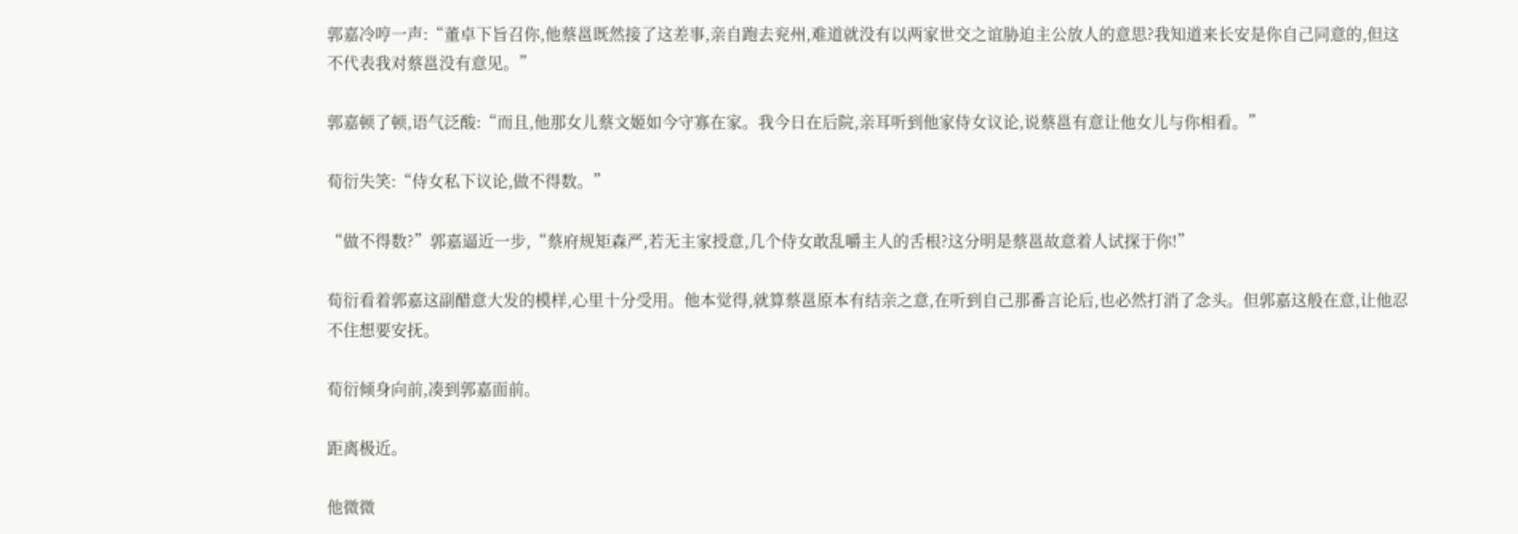郭嘉冷哼一声:“董卓下旨召你,他蔡邕既然接了这差事,亲自跑去兖州,难道就没有以两家世交之谊胁迫主公放人的意思?我知道来长安是你自己同意的,但这不代表我对蔡邕没有意见。”

郭嘉顿了顿,语气泛酸:“而且,他那女儿蔡文姬如今守寡在家。我今日在后院,亲耳听到他家侍女议论,说蔡邕有意让他女儿与你相看。”

荀衍失笑:“侍女私下议论,做不得数。”

“做不得数?”郭嘉逼近一步,“蔡府规矩森严,若无主家授意,几个侍女敢乱嚼主人的舌根?这分明是蔡邕故意着人试探于你!”

荀衍看着郭嘉这副醋意大发的模样,心里十分受用。他本觉得,就算蔡邕原本有结亲之意,在听到自己那番言论后,也必然打消了念头。但郭嘉这般在意,让他忍不住想要安抚。

荀衍倾身向前,凑到郭嘉面前。

距离极近。

他微微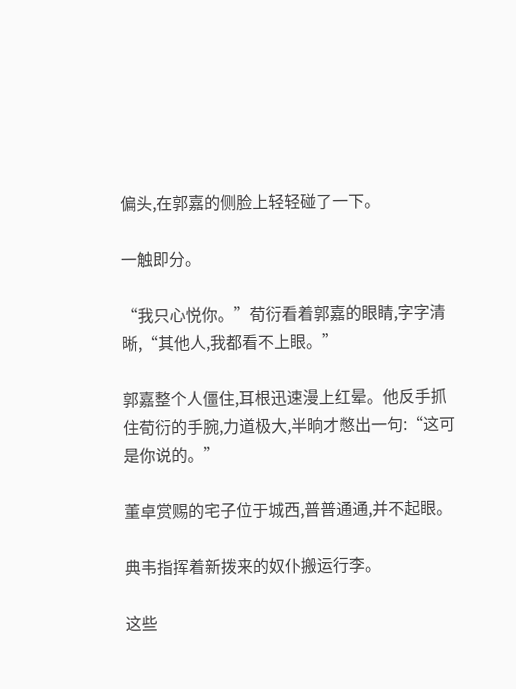偏头,在郭嘉的侧脸上轻轻碰了一下。

一触即分。

“我只心悦你。”荀衍看着郭嘉的眼睛,字字清晰,“其他人,我都看不上眼。”

郭嘉整个人僵住,耳根迅速漫上红晕。他反手抓住荀衍的手腕,力道极大,半晌才憋出一句:“这可是你说的。”

董卓赏赐的宅子位于城西,普普通通,并不起眼。

典韦指挥着新拨来的奴仆搬运行李。

这些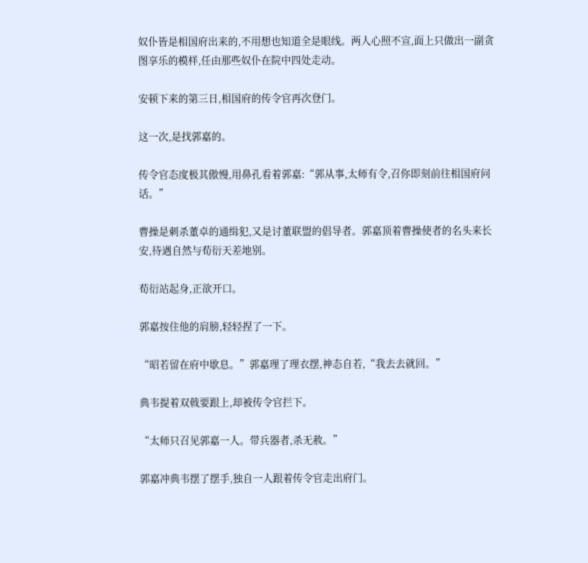奴仆皆是相国府出来的,不用想也知道全是眼线。两人心照不宣,面上只做出一副贪图享乐的模样,任由那些奴仆在院中四处走动。

安顿下来的第三日,相国府的传令官再次登门。

这一次,是找郭嘉的。

传令官态度极其傲慢,用鼻孔看着郭嘉:“郭从事,太师有令,召你即刻前往相国府问话。”

曹操是刺杀董卓的通缉犯,又是讨董联盟的倡导者。郭嘉顶着曹操使者的名头来长安,待遇自然与荀衍天差地别。

荀衍站起身,正欲开口。

郭嘉按住他的肩膀,轻轻捏了一下。

“昭若留在府中歇息。”郭嘉理了理衣摆,神态自若,“我去去就回。”

典韦提着双戟要跟上,却被传令官拦下。

“太师只召见郭嘉一人。带兵器者,杀无赦。”

郭嘉冲典韦摆了摆手,独自一人跟着传令官走出府门。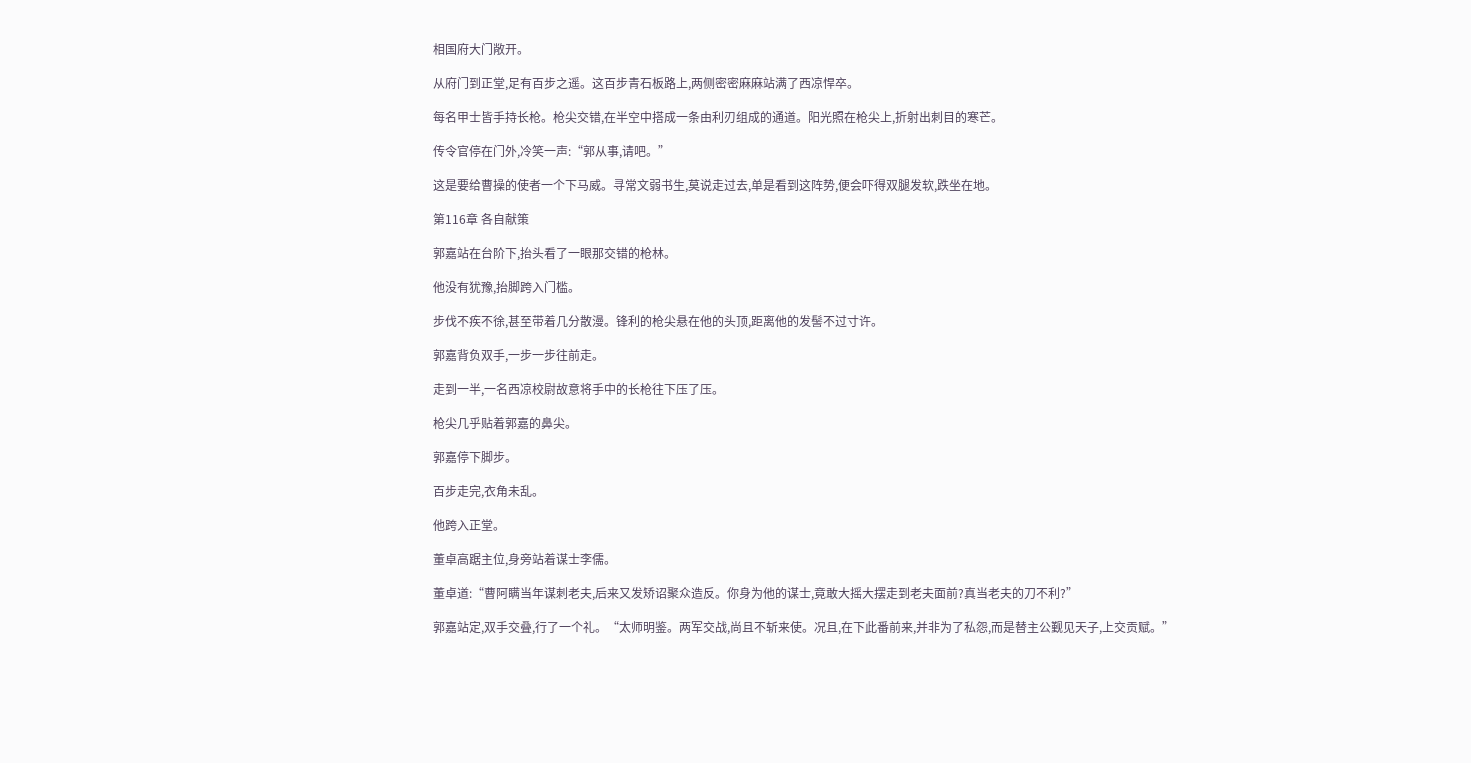相国府大门敞开。

从府门到正堂,足有百步之遥。这百步青石板路上,两侧密密麻麻站满了西凉悍卒。

每名甲士皆手持长枪。枪尖交错,在半空中搭成一条由利刃组成的通道。阳光照在枪尖上,折射出刺目的寒芒。

传令官停在门外,冷笑一声:“郭从事,请吧。”

这是要给曹操的使者一个下马威。寻常文弱书生,莫说走过去,单是看到这阵势,便会吓得双腿发软,跌坐在地。

第116章 各自献策

郭嘉站在台阶下,抬头看了一眼那交错的枪林。

他没有犹豫,抬脚跨入门槛。

步伐不疾不徐,甚至带着几分散漫。锋利的枪尖悬在他的头顶,距离他的发髻不过寸许。

郭嘉背负双手,一步一步往前走。

走到一半,一名西凉校尉故意将手中的长枪往下压了压。

枪尖几乎贴着郭嘉的鼻尖。

郭嘉停下脚步。

百步走完,衣角未乱。

他跨入正堂。

董卓高踞主位,身旁站着谋士李儒。

董卓道:“曹阿瞒当年谋刺老夫,后来又发矫诏聚众造反。你身为他的谋士,竟敢大摇大摆走到老夫面前?真当老夫的刀不利?”

郭嘉站定,双手交叠,行了一个礼。“太师明鉴。两军交战,尚且不斩来使。况且,在下此番前来,并非为了私怨,而是替主公觐见天子,上交贡赋。”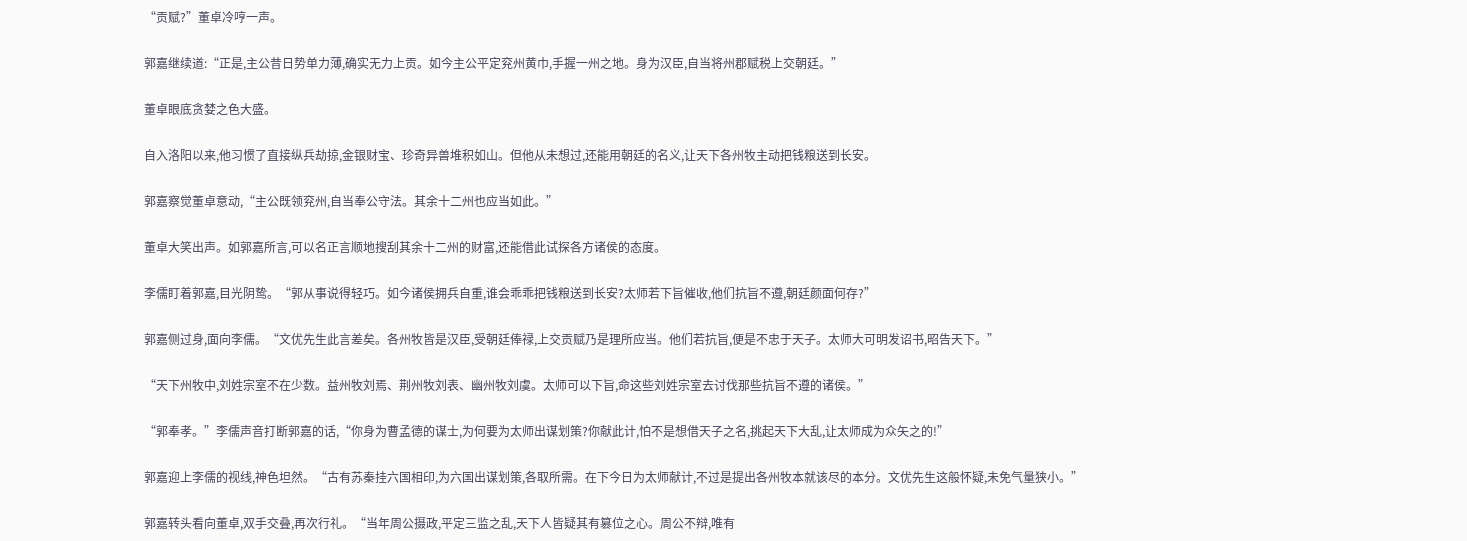“贡赋?”董卓冷哼一声。

郭嘉继续道:“正是,主公昔日势单力薄,确实无力上贡。如今主公平定兖州黄巾,手握一州之地。身为汉臣,自当将州郡赋税上交朝廷。”

董卓眼底贪婪之色大盛。

自入洛阳以来,他习惯了直接纵兵劫掠,金银财宝、珍奇异兽堆积如山。但他从未想过,还能用朝廷的名义,让天下各州牧主动把钱粮送到长安。

郭嘉察觉董卓意动,“主公既领兖州,自当奉公守法。其余十二州也应当如此。”

董卓大笑出声。如郭嘉所言,可以名正言顺地搜刮其余十二州的财富,还能借此试探各方诸侯的态度。

李儒盯着郭嘉,目光阴鸷。“郭从事说得轻巧。如今诸侯拥兵自重,谁会乖乖把钱粮送到长安?太师若下旨催收,他们抗旨不遵,朝廷颜面何存?”

郭嘉侧过身,面向李儒。“文优先生此言差矣。各州牧皆是汉臣,受朝廷俸禄,上交贡赋乃是理所应当。他们若抗旨,便是不忠于天子。太师大可明发诏书,昭告天下。”

“天下州牧中,刘姓宗室不在少数。益州牧刘焉、荆州牧刘表、幽州牧刘虞。太师可以下旨,命这些刘姓宗室去讨伐那些抗旨不遵的诸侯。”

“郭奉孝。”李儒声音打断郭嘉的话,“你身为曹孟德的谋士,为何要为太师出谋划策?你献此计,怕不是想借天子之名,挑起天下大乱,让太师成为众矢之的!”

郭嘉迎上李儒的视线,神色坦然。“古有苏秦挂六国相印,为六国出谋划策,各取所需。在下今日为太师献计,不过是提出各州牧本就该尽的本分。文优先生这般怀疑,未免气量狭小。”

郭嘉转头看向董卓,双手交叠,再次行礼。“当年周公摄政,平定三监之乱,天下人皆疑其有篡位之心。周公不辩,唯有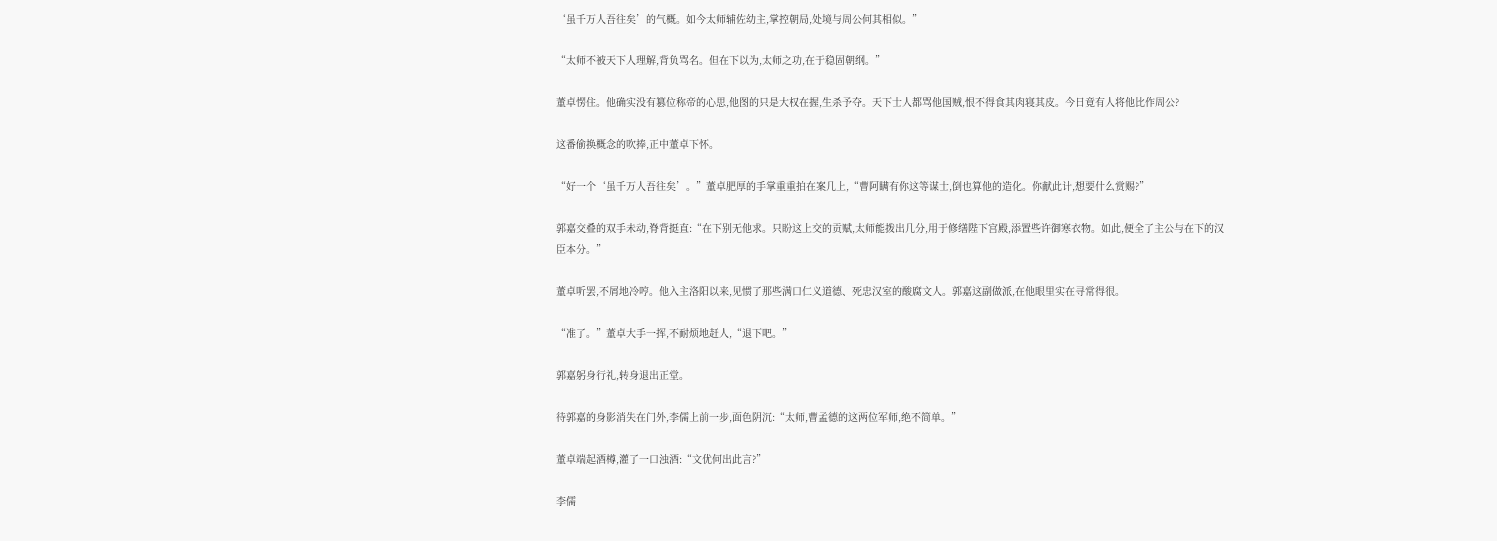‘虽千万人吾往矣’的气概。如今太师辅佐幼主,掌控朝局,处境与周公何其相似。”

“太师不被天下人理解,背负骂名。但在下以为,太师之功,在于稳固朝纲。”

董卓愣住。他确实没有篡位称帝的心思,他图的只是大权在握,生杀予夺。天下士人都骂他国贼,恨不得食其肉寝其皮。今日竟有人将他比作周公?

这番偷换概念的吹捧,正中董卓下怀。

“好一个‘虽千万人吾往矣’。”董卓肥厚的手掌重重拍在案几上,“曹阿瞒有你这等谋士,倒也算他的造化。你献此计,想要什么赏赐?”

郭嘉交叠的双手未动,脊背挺直:“在下别无他求。只盼这上交的贡赋,太师能拨出几分,用于修缮陛下宫殿,添置些许御寒衣物。如此,便全了主公与在下的汉臣本分。”

董卓听罢,不屑地冷哼。他入主洛阳以来,见惯了那些满口仁义道德、死忠汉室的酸腐文人。郭嘉这副做派,在他眼里实在寻常得很。

“准了。”董卓大手一挥,不耐烦地赶人,“退下吧。”

郭嘉躬身行礼,转身退出正堂。

待郭嘉的身影消失在门外,李儒上前一步,面色阴沉:“太师,曹孟德的这两位军师,绝不简单。”

董卓端起酒樽,灌了一口浊酒:“文优何出此言?”

李儒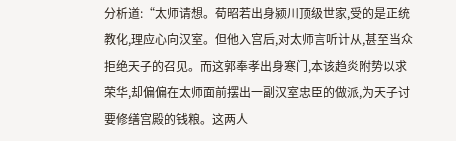分析道:“太师请想。荀昭若出身颍川顶级世家,受的是正统教化,理应心向汉室。但他入宫后,对太师言听计从,甚至当众拒绝天子的召见。而这郭奉孝出身寒门,本该趋炎附势以求荣华,却偏偏在太师面前摆出一副汉室忠臣的做派,为天子讨要修缮宫殿的钱粮。这两人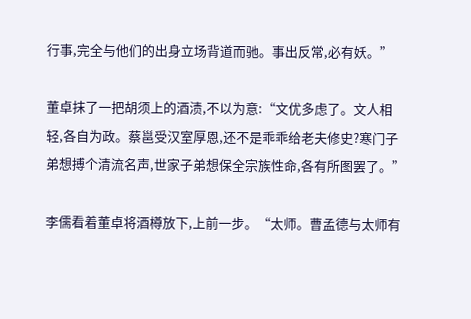行事,完全与他们的出身立场背道而驰。事出反常,必有妖。”

董卓抹了一把胡须上的酒渍,不以为意:“文优多虑了。文人相轻,各自为政。蔡邕受汉室厚恩,还不是乖乖给老夫修史?寒门子弟想搏个清流名声,世家子弟想保全宗族性命,各有所图罢了。”

李儒看着董卓将酒樽放下,上前一步。“太师。曹孟德与太师有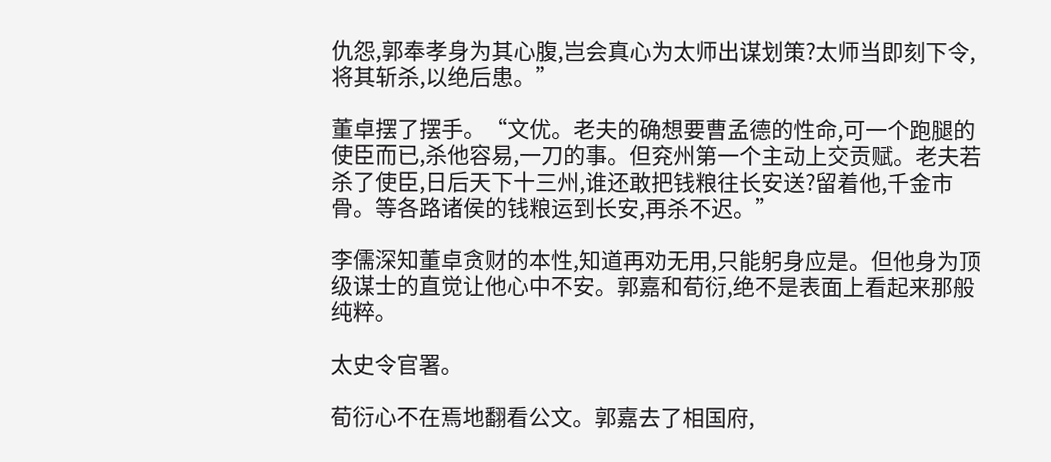仇怨,郭奉孝身为其心腹,岂会真心为太师出谋划策?太师当即刻下令,将其斩杀,以绝后患。”

董卓摆了摆手。“文优。老夫的确想要曹孟德的性命,可一个跑腿的使臣而已,杀他容易,一刀的事。但兖州第一个主动上交贡赋。老夫若杀了使臣,日后天下十三州,谁还敢把钱粮往长安送?留着他,千金市骨。等各路诸侯的钱粮运到长安,再杀不迟。”

李儒深知董卓贪财的本性,知道再劝无用,只能躬身应是。但他身为顶级谋士的直觉让他心中不安。郭嘉和荀衍,绝不是表面上看起来那般纯粹。

太史令官署。

荀衍心不在焉地翻看公文。郭嘉去了相国府,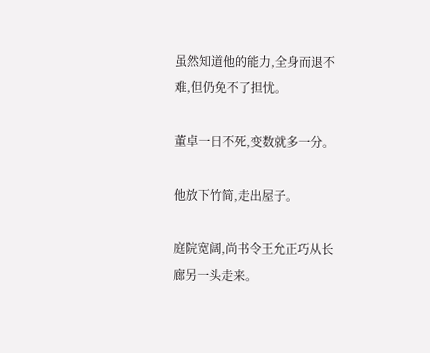虽然知道他的能力,全身而退不难,但仍免不了担忧。

董卓一日不死,变数就多一分。

他放下竹简,走出屋子。

庭院宽阔,尚书令王允正巧从长廊另一头走来。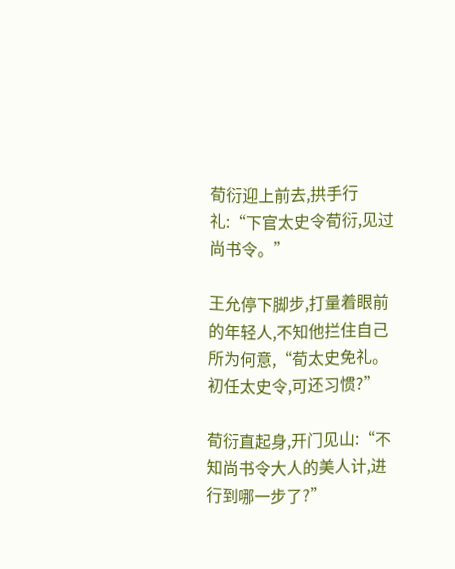荀衍迎上前去,拱手行礼:“下官太史令荀衍,见过尚书令。”

王允停下脚步,打量着眼前的年轻人,不知他拦住自己所为何意,“荀太史免礼。初任太史令,可还习惯?”

荀衍直起身,开门见山:“不知尚书令大人的美人计,进行到哪一步了?”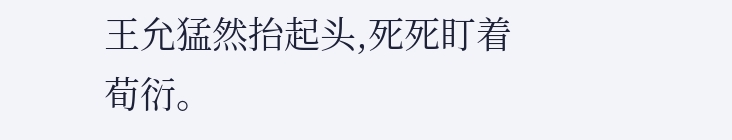王允猛然抬起头,死死盯着荀衍。